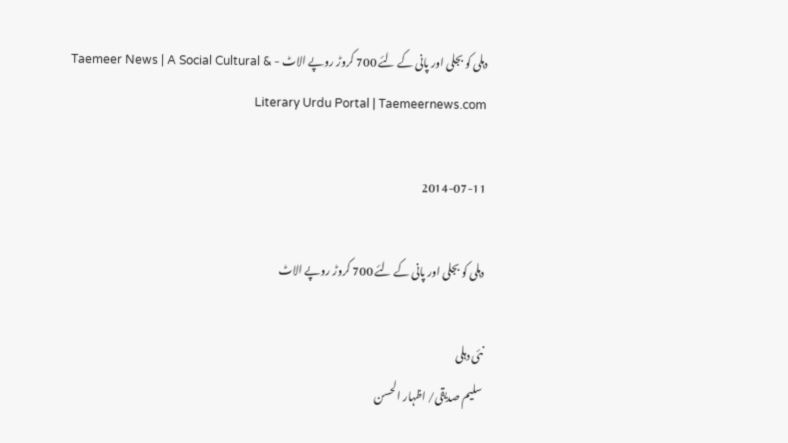دہلی کو بجلی اور پانی کے لئے 700 کروڑ روپے الاٹ - Taemeer News | A Social Cultural & Literary Urdu Portal | Taemeernews.com

2014-07-11

دہلی کو بجلی اور پانی کے لئے 700 کروڑ روپے الاٹ

نئی دہلی
سلیم صدیقی/ اظہار الحسن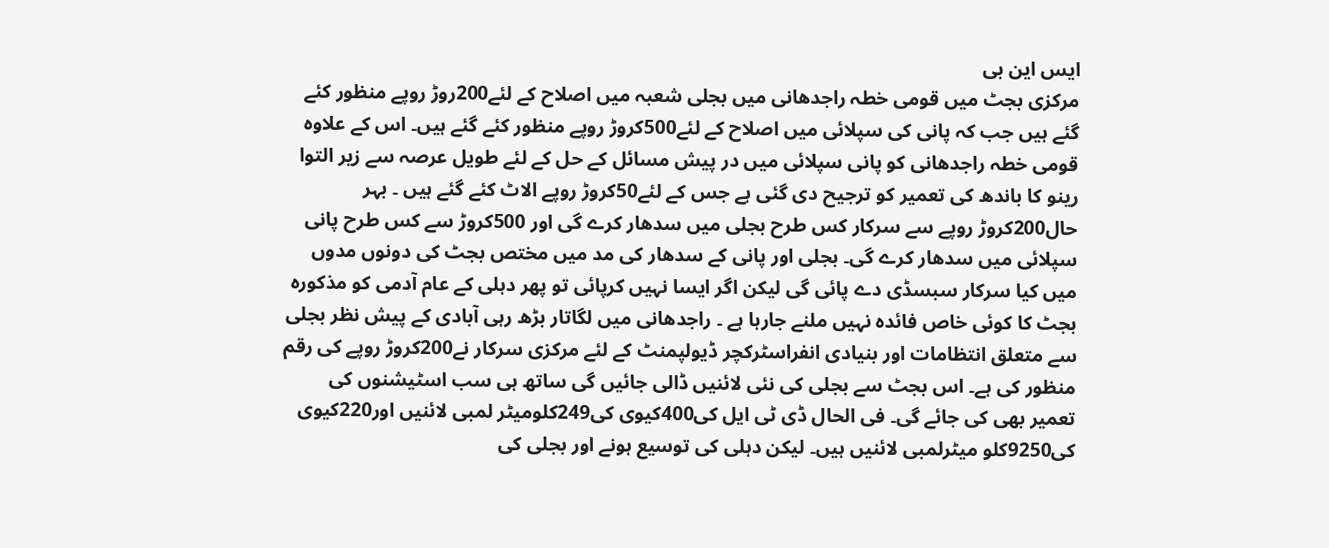ایس این بی
مرکزی بجٹ میں قومی خطہ راجدھانی میں بجلی شعبہ میں اصلاح کے لئے200روڑ روپے منظور کئے گئے ہیں جب کہ پانی کی سپلائی میں اصلاح کے لئے500کروڑ روپے منظور کئے گئے ہیں۔ اس کے علاوہ قومی خطہ راجدھانی کو پانی سپلائی میں در پیش مسائل کے حل کے لئے طویل عرصہ سے زیر التوا رینو کا باندھ کی تعمیر کو ترجیح دی گئی ہے جس کے لئے50کروڑ روپے الاٹ کئے گئے ہیں ۔ بہر حال200کروڑ روپے سے سرکار کس طرح بجلی میں سدھار کرے گی اور 500کروڑ سے کس طرح پانی سپلائی میں سدھار کرے گی۔ بجلی اور پانی کے سدھار کی مد میں مختص بجٹ کی دونوں مدوں میں کیا سرکار سبسڈی دے پائی گی لیکن اگر ایسا نہیں کرپائی تو پھر دہلی کے عام آدمی کو مذکورہ بجٹ کا کوئی خاص فائدہ نہیں ملنے جارہا ہے ۔ راجدھانی میں لگاتار بڑھ رہی آبادی کے پیش نظر بجلی سے متعلق انتظامات اور بنیادی انفراسٹرکچر ڈیولپمنٹ کے لئے مرکزی سرکار نے200کروڑ روپے کی رقم منظور کی ہے۔ اس بجٹ سے بجلی کی نئی لائنیں ڈالی جائیں گی ساتھ ہی سب اسٹیشنوں کی تعمیر بھی کی جائے گی۔ فی الحال ڈی ٹی ایل کی400کیوی کی249کلومیٹر لمبی لائنیں اور220کیوی کی9250کلو میٹرلمبی لائنیں ہیں۔ لیکن دہلی کی توسیع ہونے اور بجلی کی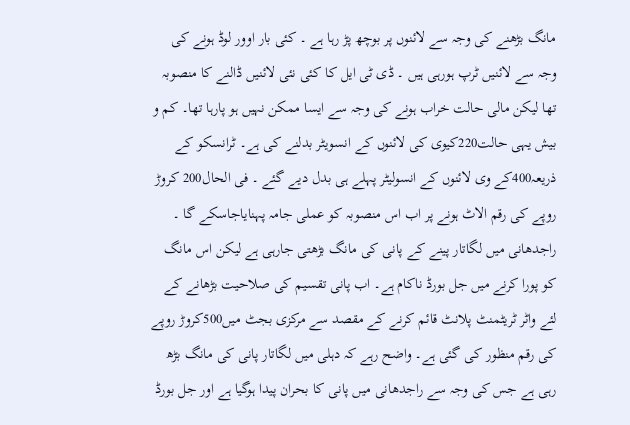مانگ بڑھنے کی وجہ سے لائنوں پر بوچھ پڑ رہا ہے ۔ کئی بار اوور لوڈ ہونے کی وجہ سے لائنیں ٹرپ ہورہی ہیں ۔ ڈی ٹی ایل کا کئی نئی لائنیں ڈالنے کا منصوبہ تھا لیکن مالی حالت خراب ہونے کی وجہ سے ایسا ممکن نہیں ہو پارہا تھا۔ کم و بیش یہی حالت220کیوی کی لائنوں کے انسویٹر بدلنے کی ہے۔ ٹرانسکو کے ذریعہ400کے وی لائنوں کے انسولیٹر پہلے ہی بدل دیے گئے ۔ فی الحال200 کروڑ روپے کی رقم الاٹ ہونے پر اب اس منصوبہ کو عملی جامہ پہنایاجاسکے گا ۔ راجدھانی میں لگاتار پینے کے پانی کی مانگ بڑھتی جارہی ہے لیکن اس مانگ کو پورا کرنے میں جل بورڈ ناکام ہے۔ اب پانی تقسیم کی صلاحیت بڑھانے کے لئے واٹر ٹریٹمنٹ پلانٹ قائم کرنے کے مقصد سے مرکزی بجٹ میں500کروڑ روپے کی رقم منظور کی گئی ہے۔ واضح رہے کہ دہلی میں لگاتار پانی کی مانگ بڑھ رہی ہے جس کی وجہ سے راجدھانی میں پانی کا بحران پیدا ہوگیا ہے اور جل بورڈ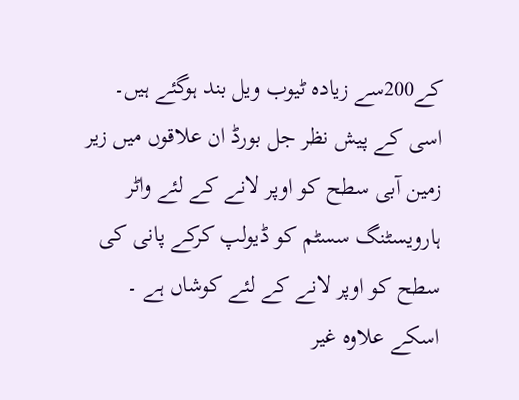کے200سے زیادہ ٹیوب ویل بند ہوگئے ہیں۔ اسی کے پیش نظر جل بورڈ ان علاقوں میں زیر زمین آبی سطح کو اوپر لانے کے لئے واٹر ہارویسٹنگ سسٹم کو ڈیولپ کرکے پانی کی سطح کو اوپر لانے کے لئے کوشاں ہے ۔ اسکے علاوہ غیر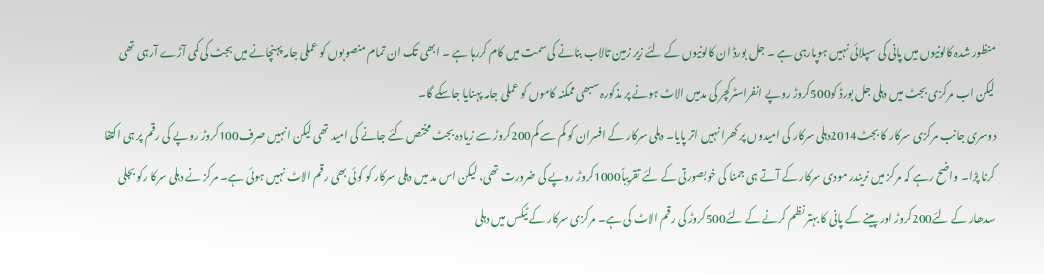منظور شدہ کالونیوں میں پانی کی سپلائی نہیں ہوپارہی ہے ۔ جل بورڈ ان کالونیوں کے لئے زیر زمین تالاب بنانے کی سمت میں کام کررہا ہے ۔ ابھی تک ان تمام منصوبوں کو عملی جامہ پہنچانے میں بجٹ کی کمی آڑے آرہی تھی لیکن اب مرکزی بجٹ میں دہلی جل بورڈ کو500کروڑ روپے انفراسٹرکچر کی مدمیں الاٹ ہونے پر مذکورہ سبھی ممکنہ کاموں کو عملی جامہ پہنایا جاسکے گا۔
دوسری جانب مرکزی سرکار کا بجٹ2014دہلی سرکار کی امیدوں پر کھرا نہیں اتر پایا۔ دہلی سرکار کے افسران کو کم سے کم200کروڑ سے زیادہ بجٹ مختص کئے جانے کی امید تھی لیکن انہیں صرف100کروڑ روپے کی رقم پر ہی اکتفا کرنا پڑا۔ واضح رہے کہ مرکز میں نریندر مودی سرکار کے آتے ہی جمنا کی خوبصورتی کے لئے تقریباً1000کروڑ روپے کی ضرورت تھی، لیکن اس مد میں دہلی سرکار کو کوئی بھی رقم الاٹ نہیں ہوئی ہے۔ مرکز نے دہلی سرکا رکو بجلی سدھار کے لئے200کروڑ اور پینے کے پانی کا بہتر نظم کرنے کے لئے500کروڑ کی رقم الاٹ کی ہے۔ مرکزی سرکار کے ٹیکس میں دہلی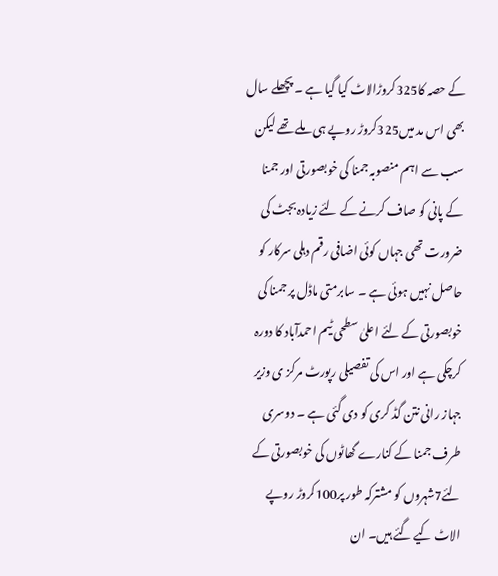کے حصہ کا325کروڑالاٹ کیا گیا ہے ۔ پچھلے سال بھی اس مد میں325کروڑ روپے ہی ملے تھے لیکن سب سے اہم منصوبہ جمنا کی خوبصورتی اور جمنا کے پانی کو صاف کرنے کے لئے زیادہ بجٹ کی ضرورت تھی جہاں کوئی اضافی رقم دہلی سرکار کو حاصل نہیں ہوئی ہے ۔ سابرمتی ماڈل پر جمنا کی خوبصورتی کے لئے اعلیٰ سطحی ٹیم احمدآباد کا دورہ کرچکی ہے اور اس کی تفصیلی رپورٹ مرکز ی وزیر جہاز رانی نتن گڈ کری کو دی گئی ہے ۔ دوسری طرف جمنا کے کنارے گھاٹوں کی خوبصورتی کے لئے7شہروں کو مشترکہ طور پر100کروڑ روپے الاٹ کیے گئے ہیں۔ ان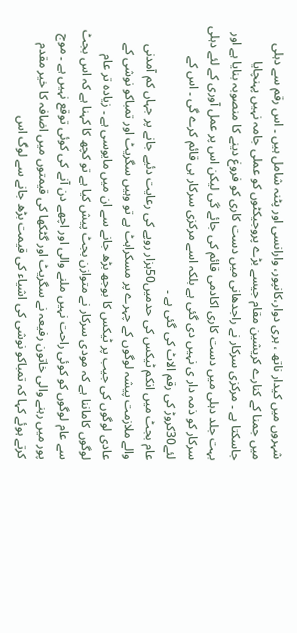شہروں میں کیدار ناتھ ، ہری دوار،کانپور، وارانسی اور پٹنہ شامل ہیں ۔ اس رقم سے دہلی میں جمنا کے کنارے کریشین مقام جیسے بڑے پروجیکٹوں کو عملی جامہ نہیں پہنچایا جاسکتا ہے ۔ مرکزی سرکار نے راجدھانی میں دست کاری کو فروغ دینے کا منصوبہ بنایا ہے اور بہت جلد دہلی میں دست کاری اکادمی قائم کی جائے گی لیکن اس پر عمل آوری کے لئے دہلی سرکار کو ذمہ دار ی نہیں دی گئی ہے بلکہ اسے مرکزی سرکار ہی قائم کرے گی ۔ اس کے لئے30کروڑ کی رقم الاٹ کی گئی ہے ۔
عام بجٹ میں انکم ٹیکس کی حدمیں50ہزار روپے کی رعایت دئیے جانے پر جہاں کم آمدنی والے ملازمت پیشہ لوگوں کے چہرے پر مسکراہٹ ہے تو وہیں سگریٹ اور تمباکو نوشی کے عادی لوگوں کی جیب پر ٹیکس کا بوجھ بڑھ جانے سے ان میں مایوسی ہے ۔ زیادہ تر عام لوگوں کاماننا ہے کہ مودی سرکار نے متوازن بجٹ پیش کیا ہے تو کچھ کا کہنا ہے کہ اس بجٹ سے عام لوگوں کو کوئی راحت نہیں ملنے والی اور اچھے دن آنے کی کوئی توقع نہیں ہے ۔ موج پور میں رہنے والی خاتون رفیعہ نے سگریٹ اور گٹکھا کی قیمتوں میں اضافہ کا خیر مقدم کرتے ہوئے کہا کہ تمباکو نوشی کی اشیاء کی قیمت بڑھ جانے سے لوگ اس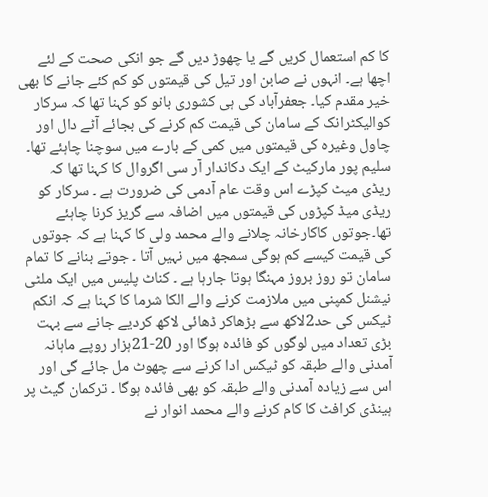کا کم استعمال کریں گے یا چھوڑ دیں گے جو انکی صحت کے لئے اچھا ہے۔ انہوں نے صابن اور تیل کی قیمتوں کو کم کئے جانے کا بھی خیر مقدم کیا۔ جعفرآباد کی ہی کشوری بانو کو کہنا تھا کہ سرکار کوالیکٹرانک کے سامان کی قیمت کم کرنے کی بجائے آٹے دال اور چاول وغیرہ کی قیمتوں میں کمی کے بارے میں سوچنا چاہئے تھا۔ سلیم پور مارکیٹ کے ایک دکاندار آر سی اگروال کا کہنا تھا کہ ریڈی میٹ کپڑے اس وقت عام آدمی کی ضرورت ہے ۔ سرکار کو ریڈی میڈ کپڑوں کی قیمتوں میں اضافہ سے گریز کرنا چاہئے تھا۔جوتوں کاکارخانہ چلانے والے محمد ولی کا کہنا ہے کہ جوتوں کی قیمت کیسے کم ہوگی سمجھ میں نہیں آتا ۔ جوتے بنانے کا تمام سامان تو روز بروز مہنگا ہوتا جارہا ہے ۔ کناٹ پلیس میں ایک ملٹی نیشنل کمپنی میں ملازمت کرنے والے الکا شرما کا کہنا ہے کہ انکم ٹیکس کی حد2لاکھ سے بڑھاکر ڈھائی لاکھ کردیے جانے سے بہت بڑی تعداد میں لوگوں کو فائدہ ہوگا اور 20-21ہزار روپے ماہانہ آمدنی والے طبقہ کو ٹیکس ادا کرنے سے چھوٹ مل جائے گی اور اس سے زیادہ آمدنی والے طبقہ کو بھی فائدہ ہوگا ۔ ترکمان گیٹ پر ہینڈی کرافٹ کا کام کرنے والے محمد انوار نے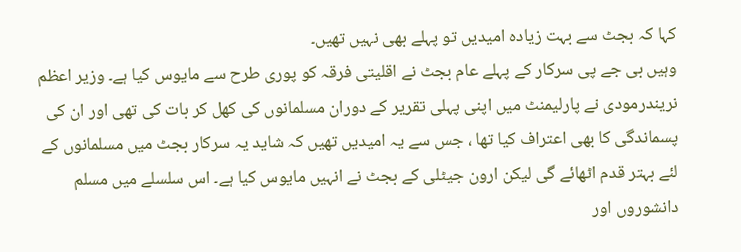کہا کہ بجٹ سے بہت زیادہ امیدیں تو پہلے بھی نہیں تھیں۔
وہیں بی جے پی سرکار کے پہلے عام بجٹ نے اقلیتی فرقہ کو پوری طرح سے مایوس کیا ہے۔ وزیر اعظم نریندرمودی نے پارلیمنٹ میں اپنی پہلی تقریر کے دوران مسلمانوں کی کھل کر بات کی تھی اور ان کی پسماندگی کا بھی اعتراف کیا تھا ، جس سے یہ امیدیں تھیں کہ شاید یہ سرکار بجٹ میں مسلمانوں کے لئے بہتر قدم اٹھائے گی لیکن ارون جیٹلی کے بجٹ نے انہیں مایوس کیا ہے۔ اس سلسلے میں مسلم دانشوروں اور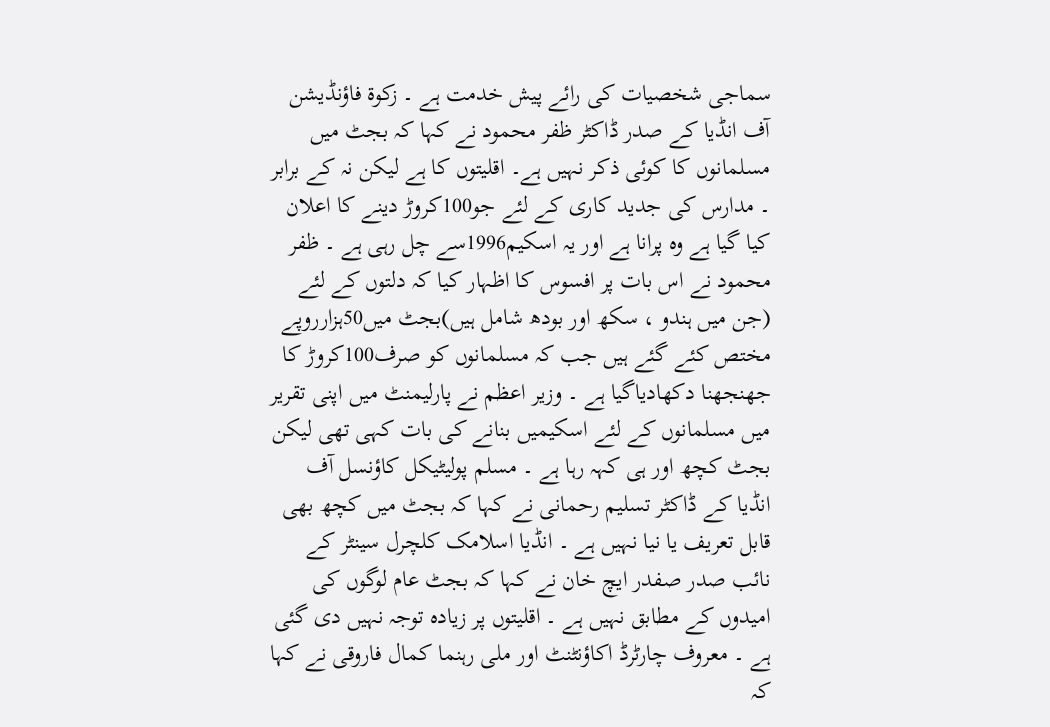سماجی شخصیات کی رائے پیش خدمت ہے ۔ زکوۃ فاؤنڈیشن آف انڈیا کے صدر ڈاکٹر ظفر محمود نے کہا کہ بجٹ میں مسلمانوں کا کوئی ذکر نہیں ہے۔ اقلیتوں کا ہے لیکن نہ کے برابر ۔ مدارس کی جدید کاری کے لئے جو100کروڑ دینے کا اعلان کیا گیا ہے وہ پرانا ہے اور یہ اسکیم1996سے چل رہی ہے ۔ ظفر محمود نے اس بات پر افسوس کا اظہار کیا کہ دلتوں کے لئے (جن میں ہندو ، سکھ اور بودھ شامل ہیں)بجٹ میں50ہزارروپے مختص کئے گئے ہیں جب کہ مسلمانوں کو صرف100کروڑ کا جھنجھنا دکھادیاگیا ہے ۔ وزیر اعظم نے پارلیمنٹ میں اپنی تقریر میں مسلمانوں کے لئے اسکیمیں بنانے کی بات کہی تھی لیکن بجٹ کچھ اور ہی کہہ رہا ہے ۔ مسلم پولیٹیکل کاؤنسل آف انڈیا کے ڈاکٹر تسلیم رحمانی نے کہا کہ بجٹ میں کچھ بھی قابل تعریف یا نیا نہیں ہے ۔ انڈیا اسلامک کلچرل سینٹر کے نائب صدر صفدر ایچ خان نے کہا کہ بجٹ عام لوگوں کی امیدوں کے مطابق نہیں ہے ۔ اقلیتوں پر زیادہ توجہ نہیں دی گئی ہے ۔ معروف چارٹرڈ اکاؤنٹنٹ اور ملی رہنما کمال فاروقی نے کہا کہ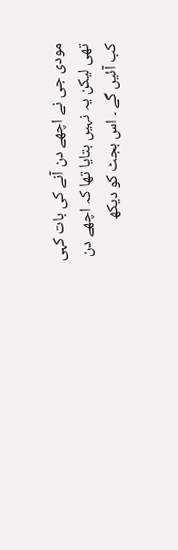مودی جی نے اچھے دن آنے کی بات کہی تھی لیکن یہ نہیں بتایا تھا کہ اچھے دن کب آئیں گے ۔ اس بجٹ کو دیکھ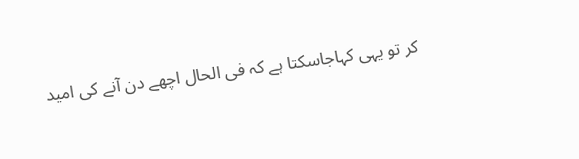کر تو یہی کہاجاسکتا ہے کہ فی الحال اچھے دن آنے کی امید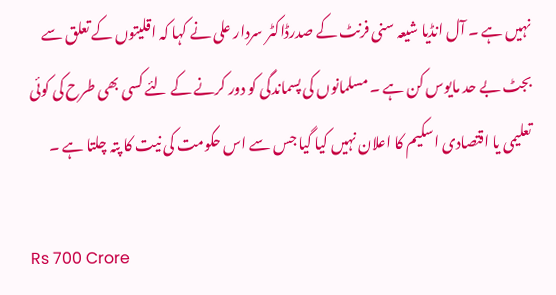نہیں ہے ۔ آل انڈیا شیعہ سنی فرنٹ کے صدرڈاکٹر سردار علی نے کہا کہ اقلیتوں کے تعلق سے بجٹ بے حد مایوس کن ہے ۔ مسلمانوں کی پسماندگی کو دور کرنے کے لئے کسی بھی طرح کی کوئی تعلیمی یا اقتصادی اسکیم کا اعلان نہیں کیا گیا جس سے اس حکومت کی نیت کا پتہ چلتا ہے ۔

Rs 700 Crore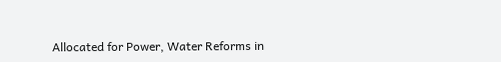Allocated for Power, Water Reforms in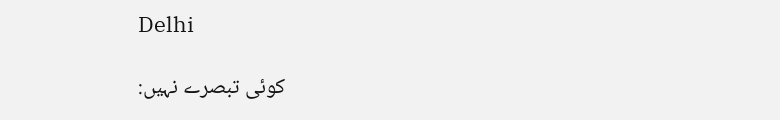Delhi

کوئی تبصرے نہیں: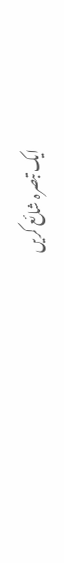ایک تبصرہ شائع کریں